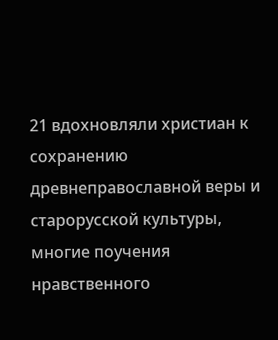21 вдохновляли христиан к сохранению древнеправославной веры и старорусской культуры, многие поучения нравственного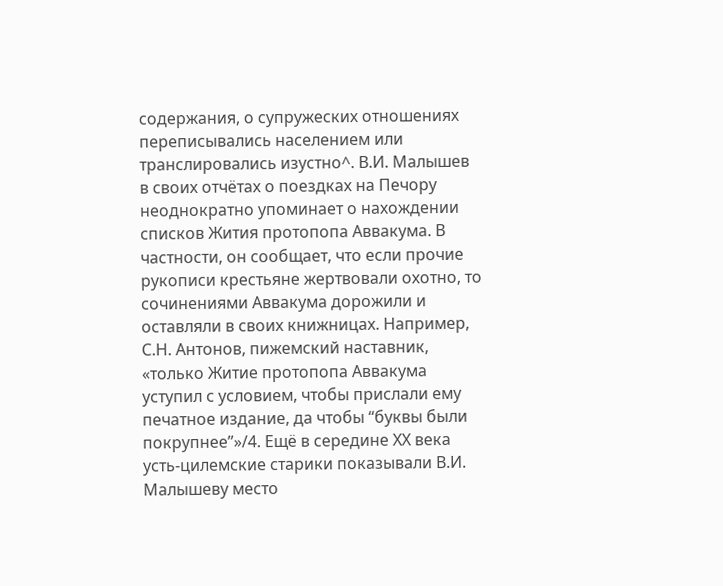содержания, о супружеских отношениях переписывались населением или транслировались изустно^. В.И. Малышев в своих отчётах о поездках на Печору неоднократно упоминает о нахождении списков Жития протопопа Аввакума. В частности, он сообщает, что если прочие рукописи крестьяне жертвовали охотно, то сочинениями Аввакума дорожили и оставляли в своих книжницах. Например, С.Н. Антонов, пижемский наставник, «только Житие протопопа Аввакума уступил с условием, чтобы прислали ему печатное издание, да чтобы “буквы были покрупнее”»/4. Ещё в середине XX века усть-цилемские старики показывали В.И. Малышеву место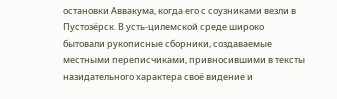остановки Аввакума, когда его с соузниками везли в Пустозёрск. В усть-цилемской среде широко бытовали рукописные сборники, создаваемые местными переписчиками, привносившими в тексты назидательного характера своё видение и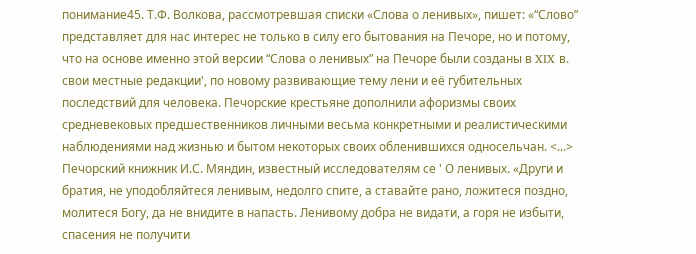понимание45. Т.Ф. Волкова, рассмотревшая списки «Слова о ленивых», пишет: «“Слово” представляет для нас интерес не только в силу его бытования на Печоре, но и потому, что на основе именно этой версии “Слова о ленивых” на Печоре были созданы в XIX в. свои местные редакции', по новому развивающие тему лени и её губительных последствий для человека. Печорские крестьяне дополнили афоризмы своих средневековых предшественников личными весьма конкретными и реалистическими наблюдениями над жизнью и бытом некоторых своих обленившихся односельчан. <...> Печорский книжник И.С. Мяндин, известный исследователям се ' О ленивых. «Други и братия, не уподобляйтеся ленивым, недолго спите, а ставайте рано, ложитеся поздно, молитеся Богу, да не внидите в напасть. Ленивому добра не видати, а горя не избыти, спасения не получити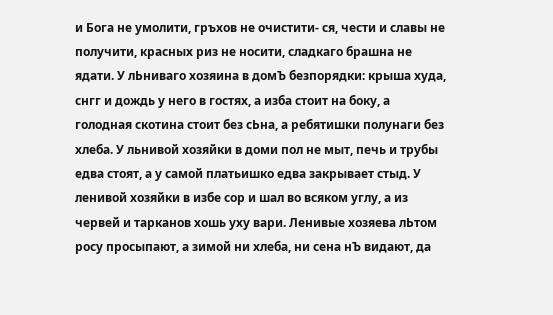и Бога не умолити, гръхов не очистити- ся, чести и славы не получити, красных риз не носити, сладкаго брашна не ядати. У лЬниваго хозяина в домЪ безпорядки: крыша худа, снгг и дождь у него в гостях, а изба стоит на боку, а голодная скотина стоит без сЬна, а ребятишки полунаги без хлеба. У льнивой хозяйки в доми пол не мыт, печь и трубы едва стоят, а у самой платьишко едва закрывает стыд. У ленивой хозяйки в избе сор и шал во всяком углу, а из червей и тарканов хошь уху вари. Ленивые хозяева лЬтом росу просыпают, а зимой ни хлеба, ни сена нЪ видают, да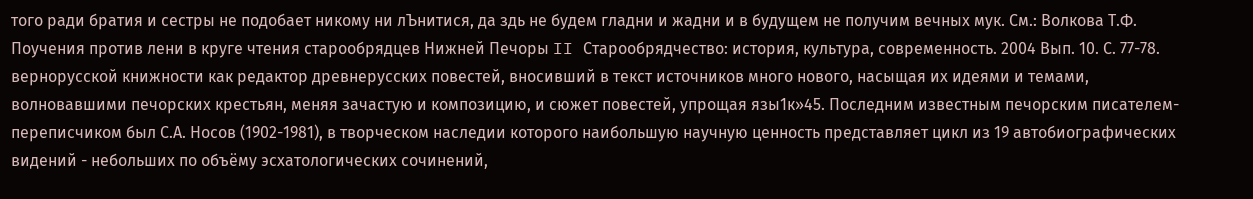того ради братия и сестры не подобает никому ни лЪнитися, да здь не будем гладни и жадни и в будущем не получим вечных мук. См.: Волкова Т.Ф. Поучения против лени в круге чтения старообрядцев Нижней Печоры II Старообрядчество: история, культура, современность. 2004 Вып. 10. С. 77-78. вернорусской книжности как редактор древнерусских повестей, вносивший в текст источников много нового, насыщая их идеями и темами, волновавшими печорских крестьян, меняя зачастую и композицию, и сюжет повестей, упрощая язы1к»45. Последним известным печорским писателем-переписчиком был С.А. Носов (1902-1981), в творческом наследии которого наибольшую научную ценность представляет цикл из 19 автобиографических видений - небольших по объёму эсхатологических сочинений,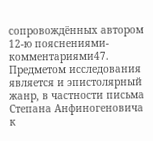сопровождённых автором 12-ю пояснениями-комментариями47. Предметом исследования является и эпистолярный жанр, в частности письма Степана Анфиногеновича к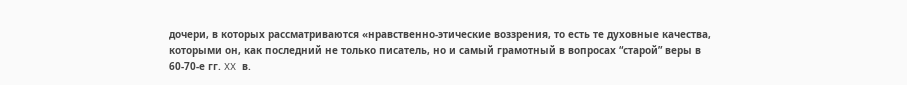дочери, в которых рассматриваются «нравственно-этические воззрения, то есть те духовные качества, которыми он, как последний не только писатель, но и самый грамотный в вопросах “старой” веры в 60-70-е гг. XX в.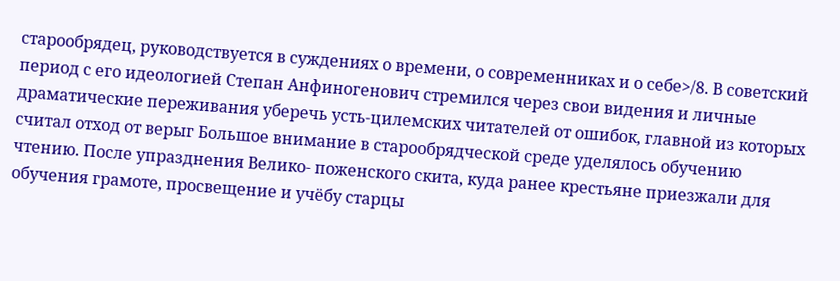старообрядец, руководствуется в суждениях о времени, о современниках и о себе>/8. В советский период с его идеологией Степан Анфиногенович стремился через свои видения и личные драматические переживания уберечь усть-цилемских читателей от ошибок, главной из которых считал отход от верыг Большое внимание в старообрядческой среде уделялось обучению чтению. После упразднения Велико- поженского скита, куда ранее крестьяне приезжали для обучения грамоте, просвещение и учёбу старцы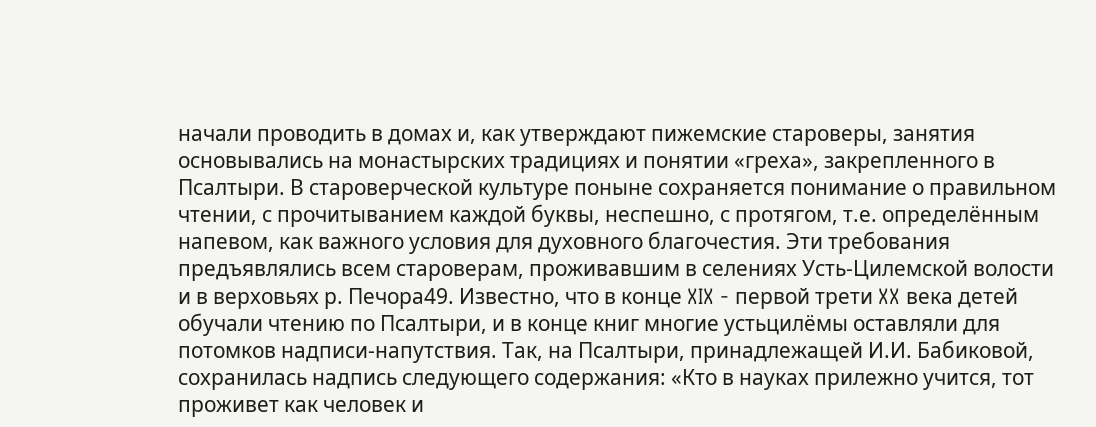начали проводить в домах и, как утверждают пижемские староверы, занятия основывались на монастырских традициях и понятии «греха», закрепленного в Псалтыри. В староверческой культуре поныне сохраняется понимание о правильном чтении, с прочитыванием каждой буквы, неспешно, с протягом, т.е. определённым напевом, как важного условия для духовного благочестия. Эти требования предъявлялись всем староверам, проживавшим в селениях Усть-Цилемской волости и в верховьях р. Печора49. Известно, что в конце XIX - первой трети XX века детей обучали чтению по Псалтыри, и в конце книг многие устьцилёмы оставляли для потомков надписи-напутствия. Так, на Псалтыри, принадлежащей И.И. Бабиковой, сохранилась надпись следующего содержания: «Кто в науках прилежно учится, тот проживет как человек и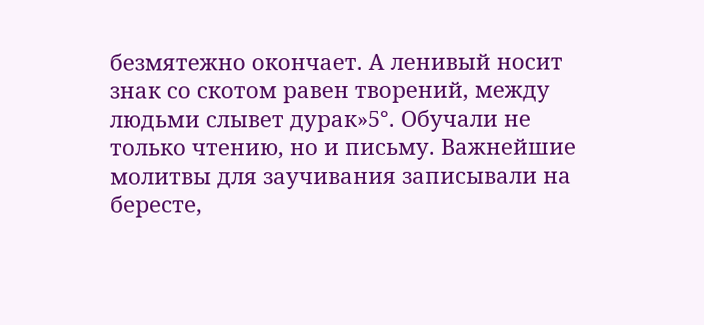безмятежно окончает. А ленивый носит знак со скотом равен творений, между людьми слывет дурак»5°. Обучали не только чтению, но и письму. Важнейшие молитвы для заучивания записывали на бересте,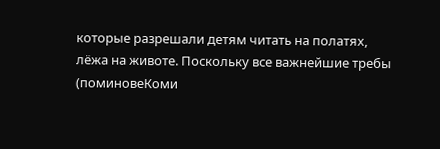которые разрешали детям читать на полатях, лёжа на животе. Поскольку все важнейшие требы (поминовеКоми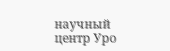научный центр Уро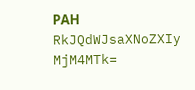РАН
RkJQdWJsaXNoZXIy MjM4MTk=